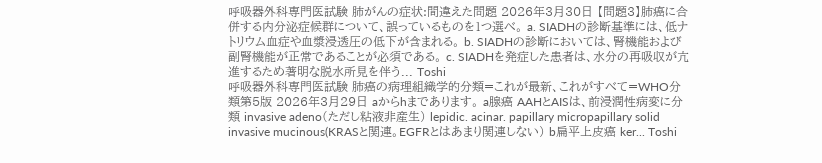呼吸器外科専門医試験 肺がんの症状:間違えた問題 2026年3月30日 【問題3】肺癌に合併する内分泌症候群について、誤っているものを1つ選べ。 a. SIADHの診断基準には、低ナトリウム血症や血漿浸透圧の低下が含まれる。 b. SIADHの診断においては、腎機能および副腎機能が正常であることが必須である。 c. SIADHを発症した患者は、水分の再吸収が亢進するため著明な脱水所見を伴う... Toshi
呼吸器外科専門医試験 肺癌の病理組織学的分類=これが最新、これがすべて=WHO分類第5版 2026年3月29日 aからhまであります。 a腺癌 AAHとAISは、前浸潤性病変に分類 invasive adeno(ただし粘液非産生) lepidic. acinar. papillary micropapillary solid invasive mucinous(KRASと関連。EGFRとはあまり関連しない) b扁平上皮癌 ker... Toshi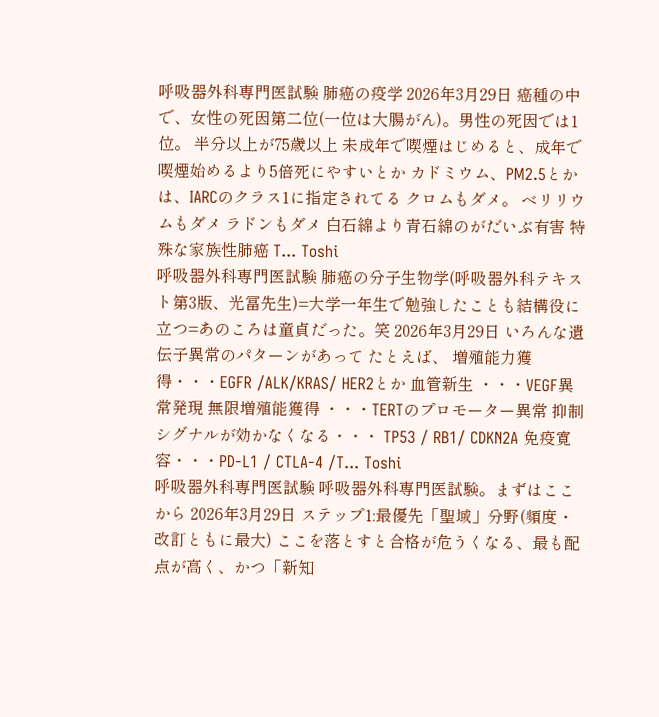呼吸器外科専門医試験 肺癌の疫学 2026年3月29日 癌種の中で、女性の死因第二位(一位は大腸がん)。男性の死因では1位。 半分以上が75歳以上 未成年で喫煙はじめると、成年で喫煙始めるより5倍死にやすいとか カドミウム、PM2.5とかは、IARCのクラス1に指定されてる クロムもダメ。 ベリリウムもダメ ラドンもダメ 白石綿より青石綿のがだいぶ有害 特殊な家族性肺癌 T... Toshi
呼吸器外科専門医試験 肺癌の分子生物学(呼吸器外科テキスト第3版、光冨先生)=大学一年生で勉強したことも結構役に立つ=あのころは童貞だった。笑 2026年3月29日 いろんな遺伝子異常のパターンがあって たとえば、 増殖能力獲得・・・EGFR /ALK/KRAS/ HER2とか 血管新生 ・・・VEGF異常発現 無限増殖能獲得 ・・・TERTのプロモーター異常 抑制シグナルが効かなくなる・・・ TP53 / RB1/ CDKN2A 免疫寛容・・・PD-L1 / CTLA-4 /T... Toshi
呼吸器外科専門医試験 呼吸器外科専門医試験。まずはここから 2026年3月29日 ステップ1:最優先「聖域」分野(頻度・改訂ともに最大) ここを落とすと合格が危うくなる、最も配点が高く、かつ「新知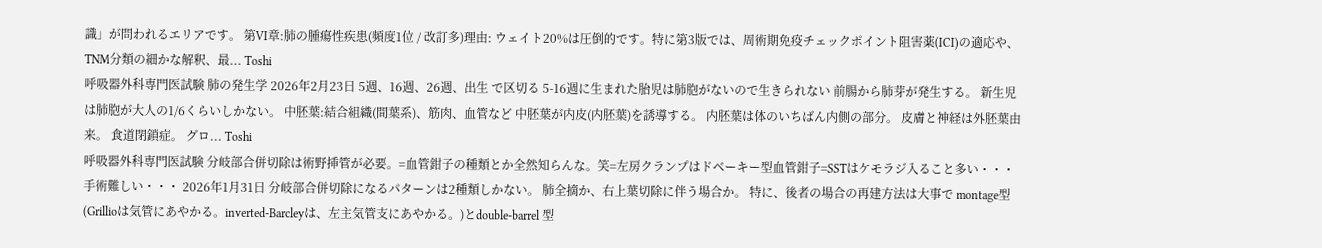識」が問われるエリアです。 第VI章:肺の腫瘍性疾患(頻度1位 / 改訂多)理由: ウェイト20%は圧倒的です。特に第3版では、周術期免疫チェックポイント阻害薬(ICI)の適応や、TNM分類の細かな解釈、最... Toshi
呼吸器外科専門医試験 肺の発生学 2026年2月23日 5週、16週、26週、出生 で区切る 5-16週に生まれた胎児は肺胞がないので生きられない 前腸から肺芽が発生する。 新生児は肺胞が大人の1/6くらいしかない。 中胚葉:結合組織(間葉系)、筋肉、血管など 中胚葉が内皮(内胚葉)を誘導する。 内胚葉は体のいちばん内側の部分。 皮膚と神経は外胚葉由来。 食道閉鎖症。 グロ... Toshi
呼吸器外科専門医試験 分岐部合併切除は術野挿管が必要。=血管鉗子の種類とか全然知らんな。笑=左房クランプはドベーキー型血管鉗子=SSTはケモラジ入ること多い・・・手術難しい・・・ 2026年1月31日 分岐部合併切除になるパターンは2種類しかない。 肺全摘か、右上葉切除に伴う場合か。 特に、後者の場合の再建方法は大事で montage型(Grillioは気管にあやかる。inverted-Barcleyは、左主気管支にあやかる。)とdouble-barrel 型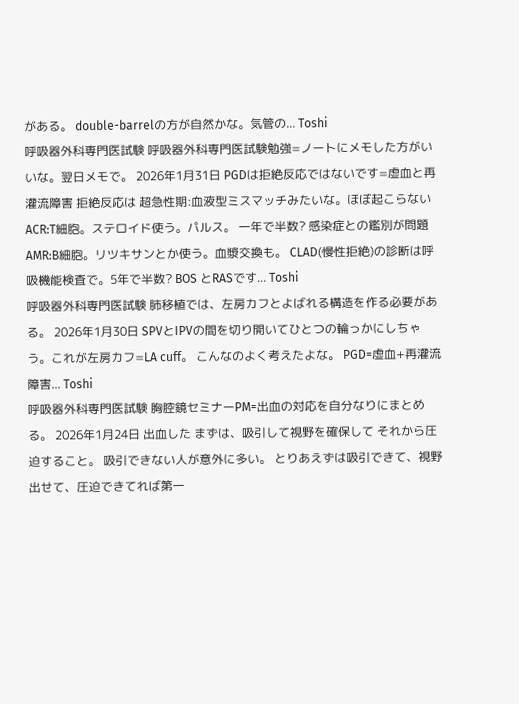がある。 double-barrelの方が自然かな。気管の... Toshi
呼吸器外科専門医試験 呼吸器外科専門医試験勉強=ノートにメモした方がいいな。翌日メモで。 2026年1月31日 PGDは拒絶反応ではないです=虚血と再灌流障害 拒絶反応は 超急性期:血液型ミスマッチみたいな。ほぼ起こらない ACR:T細胞。ステロイド使う。パルス。 一年で半数? 感染症との鑑別が問題 AMR:B細胞。リツキサンとか使う。血漿交換も。 CLAD(慢性拒絶)の診断は呼吸機能検査で。5年で半数? BOS とRASです... Toshi
呼吸器外科専門医試験 肺移植では、左房カフとよばれる構造を作る必要がある。 2026年1月30日 SPVとIPVの間を切り開いてひとつの輪っかにしちゃう。これが左房カフ=LA cuff。 こんなのよく考えたよな。 PGD=虚血+再灌流障害... Toshi
呼吸器外科専門医試験 胸腔鏡セミナーPM=出血の対応を自分なりにまとめる。 2026年1月24日 出血した まずは、吸引して視野を確保して それから圧迫すること。 吸引できない人が意外に多い。 とりあえずは吸引できて、視野出せて、圧迫できてれば第一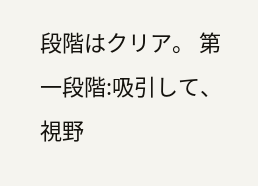段階はクリア。 第一段階:吸引して、視野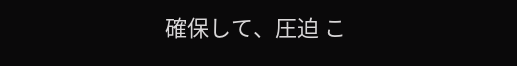確保して、圧迫 こ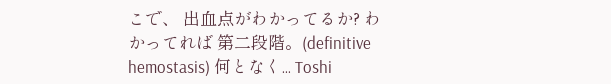こで、 出血点がわかってるか? わかってれば 第二段階。(definitive hemostasis) 何となく... Toshi